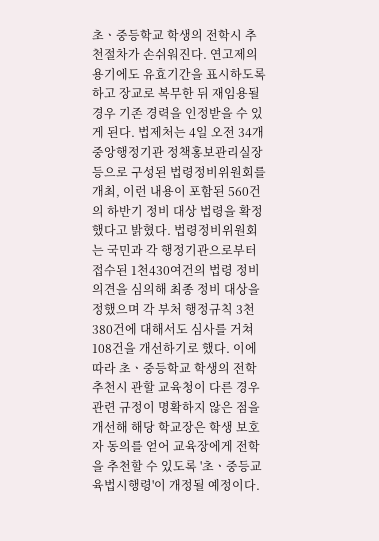초ㆍ중등학교 학생의 전학시 추천절차가 손쉬워진다. 연고제의 용기에도 유효기간을 표시하도록 하고 장교로 복무한 뒤 재임용될 경우 기존 경력을 인정받을 수 있게 된다. 법제처는 4일 오전 34개 중앙행정기관 정책홍보관리실장 등으로 구성된 법령정비위원회를 개최, 이런 내용이 포함된 560건의 하반기 정비 대상 법령을 확정했다고 밝혔다. 법령정비위원회는 국민과 각 행정기관으로부터 접수된 1천430여건의 법령 정비의견을 심의해 최종 정비 대상을 정했으며 각 부처 행정규칙 3천380건에 대해서도 심사를 거쳐 108건을 개선하기로 했다. 이에 따라 초ㆍ중등학교 학생의 전학 추천시 관할 교육청이 다른 경우 관련 규정이 명확하지 않은 점을 개선해 해당 학교장은 학생 보호자 동의를 얻어 교육장에게 전학을 추천할 수 있도록 '초ㆍ중등교육법시행령'이 개정될 예정이다.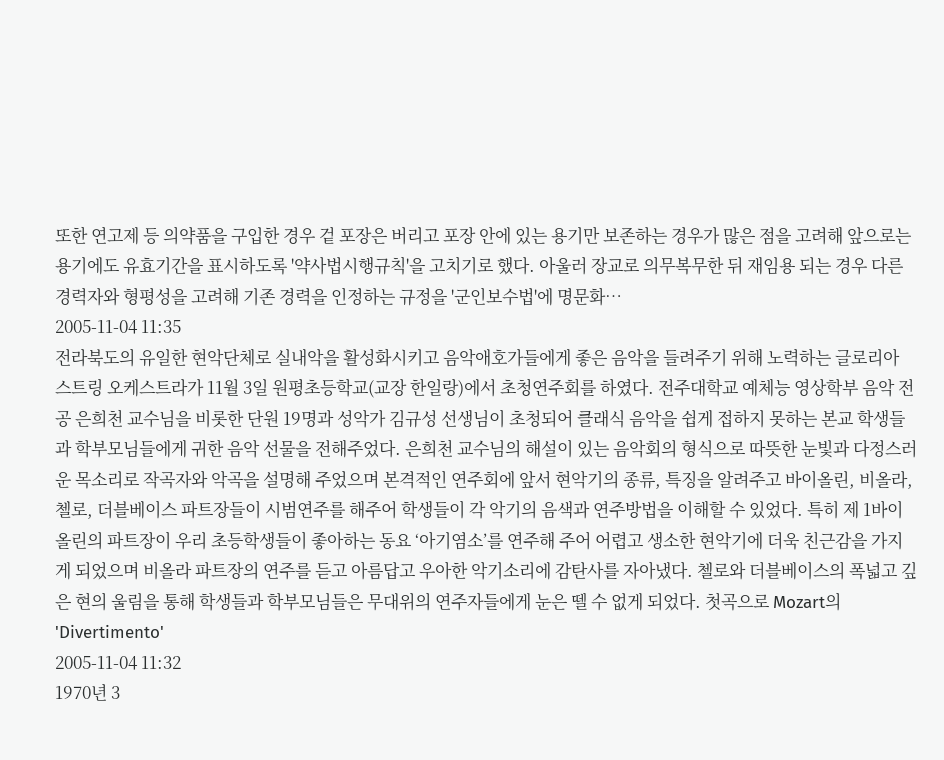또한 연고제 등 의약품을 구입한 경우 겉 포장은 버리고 포장 안에 있는 용기만 보존하는 경우가 많은 점을 고려해 앞으로는 용기에도 유효기간을 표시하도록 '약사법시행규칙'을 고치기로 했다. 아울러 장교로 의무복무한 뒤 재임용 되는 경우 다른 경력자와 형평성을 고려해 기존 경력을 인정하는 규정을 '군인보수법'에 명문화…
2005-11-04 11:35
전라북도의 유일한 현악단체로 실내악을 활성화시키고 음악애호가들에게 좋은 음악을 들려주기 위해 노력하는 글로리아 스트링 오케스트라가 11월 3일 원평초등학교(교장 한일랑)에서 초청연주회를 하였다. 전주대학교 예체능 영상학부 음악 전공 은희천 교수님을 비롯한 단원 19명과 성악가 김규성 선생님이 초청되어 클래식 음악을 쉽게 접하지 못하는 본교 학생들과 학부모님들에게 귀한 음악 선물을 전해주었다. 은희천 교수님의 해설이 있는 음악회의 형식으로 따뜻한 눈빛과 다정스러운 목소리로 작곡자와 악곡을 설명해 주었으며 본격적인 연주회에 앞서 현악기의 종류, 특징을 알려주고 바이올린, 비올라, 첼로, 더블베이스 파트장들이 시범연주를 해주어 학생들이 각 악기의 음색과 연주방법을 이해할 수 있었다. 특히 제 1바이올린의 파트장이 우리 초등학생들이 좋아하는 동요 ‘아기염소’를 연주해 주어 어렵고 생소한 현악기에 더욱 친근감을 가지게 되었으며 비올라 파트장의 연주를 듣고 아름답고 우아한 악기소리에 감탄사를 자아냈다. 첼로와 더블베이스의 폭넓고 깊은 현의 울림을 통해 학생들과 학부모님들은 무대위의 연주자들에게 눈은 뗄 수 없게 되었다. 첫곡으로 Mozart의 'Divertimento'
2005-11-04 11:32
1970년 3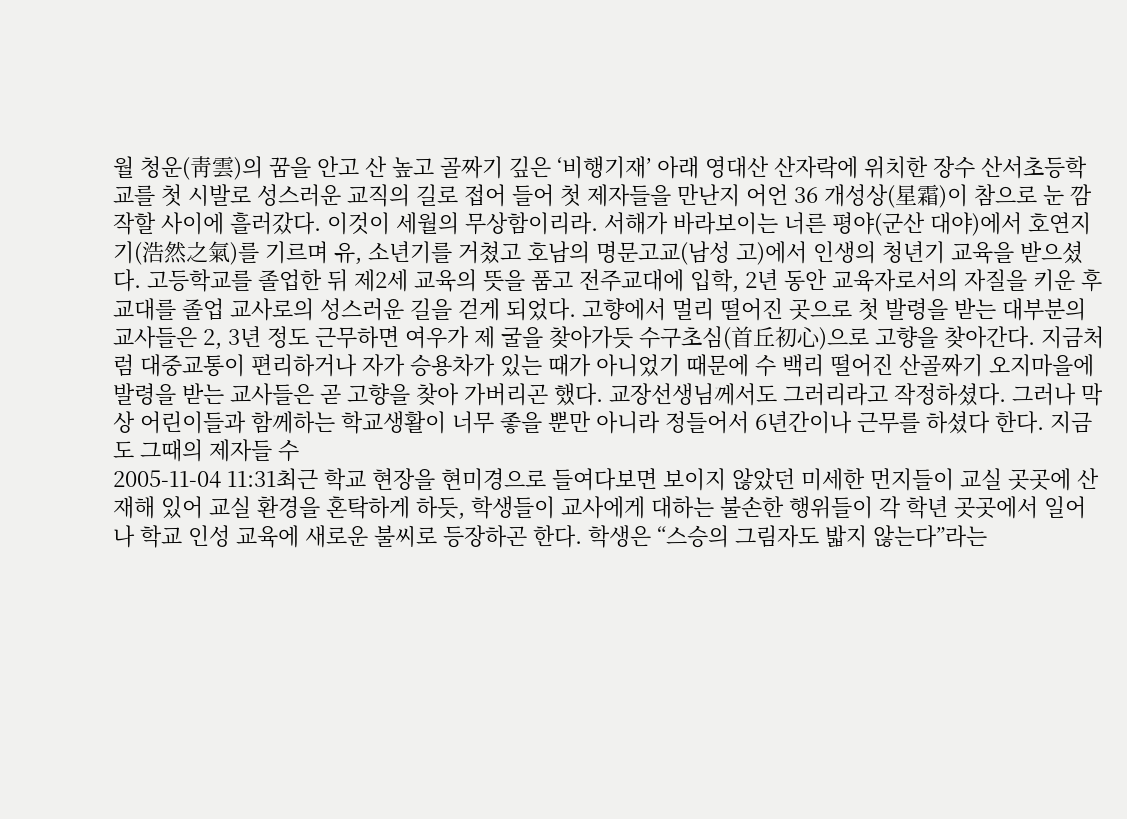월 청운(靑雲)의 꿈을 안고 산 높고 골짜기 깊은 ‘비행기재’ 아래 영대산 산자락에 위치한 장수 산서초등학교를 첫 시발로 성스러운 교직의 길로 접어 들어 첫 제자들을 만난지 어언 36 개성상(星霜)이 참으로 눈 깜작할 사이에 흘러갔다. 이것이 세월의 무상함이리라. 서해가 바라보이는 너른 평야(군산 대야)에서 호연지기(浩然之氣)를 기르며 유, 소년기를 거쳤고 호남의 명문고교(남성 고)에서 인생의 청년기 교육을 받으셨다. 고등학교를 졸업한 뒤 제2세 교육의 뜻을 품고 전주교대에 입학, 2년 동안 교육자로서의 자질을 키운 후 교대를 졸업 교사로의 성스러운 길을 걷게 되었다. 고향에서 멀리 떨어진 곳으로 첫 발령을 받는 대부분의 교사들은 2, 3년 정도 근무하면 여우가 제 굴을 찾아가듯 수구초심(首丘初心)으로 고향을 찾아간다. 지금처럼 대중교통이 편리하거나 자가 승용차가 있는 때가 아니었기 때문에 수 백리 떨어진 산골짜기 오지마을에 발령을 받는 교사들은 곧 고향을 찾아 가버리곤 했다. 교장선생님께서도 그러리라고 작정하셨다. 그러나 막상 어린이들과 함께하는 학교생활이 너무 좋을 뿐만 아니라 정들어서 6년간이나 근무를 하셨다 한다. 지금도 그때의 제자들 수
2005-11-04 11:31최근 학교 현장을 현미경으로 들여다보면 보이지 않았던 미세한 먼지들이 교실 곳곳에 산재해 있어 교실 환경을 혼탁하게 하듯, 학생들이 교사에게 대하는 불손한 행위들이 각 학년 곳곳에서 일어나 학교 인성 교육에 새로운 불씨로 등장하곤 한다. 학생은 “스승의 그림자도 밟지 않는다”라는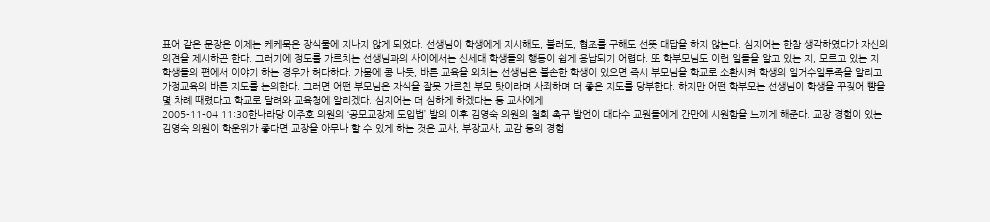표어 같은 문장은 이제는 케케묵은 장식물에 지나지 않게 되었다. 선생님이 학생에게 지시해도, 불러도, 협조를 구해도 선뜻 대답을 하지 않는다. 심지어는 한참 생각하였다가 자신의 의견을 제시하곤 한다. 그러기에 정도를 가르치는 선생님과의 사이에서는 신세대 학생들의 행동이 쉽게 용납되기 어렵다. 또 학부모님도 이런 일들을 알고 있는 지, 모르고 있는 지 학생들의 편에서 이야기 하는 경우가 허다하다. 가뭄에 콩 나듯, 바른 교육을 외치는 선생님은 불손한 학생이 있으면 즉시 부모님을 학교로 소환시켜 학생의 일거수일투족을 알리고 가정교육의 바른 지도를 논의한다. 그러면 어떤 부모님은 자식을 잘못 가르친 부모 탓이라며 사죄하며 더 좋은 지도를 당부한다. 하지만 어떤 학부모는 선생님이 학생을 꾸짖어 뺨을 몇 차례 때렸다고 학교로 달려와 교육청에 알리겠다. 심지어는 더 심하게 하겠다는 등 교사에게
2005-11-04 11:30한나라당 이주호 의원의 ‘공모교장제 도입법’ 발의 이후 김영숙 의원의 철회 촉구 발언이 대다수 교원들에게 간만에 시원함을 느끼게 해준다. 교장 경험이 있는 김영숙 의원이 학운위가 좋다면 교장을 아무나 할 수 있게 하는 것은 교사, 부장교사, 교감 등의 경험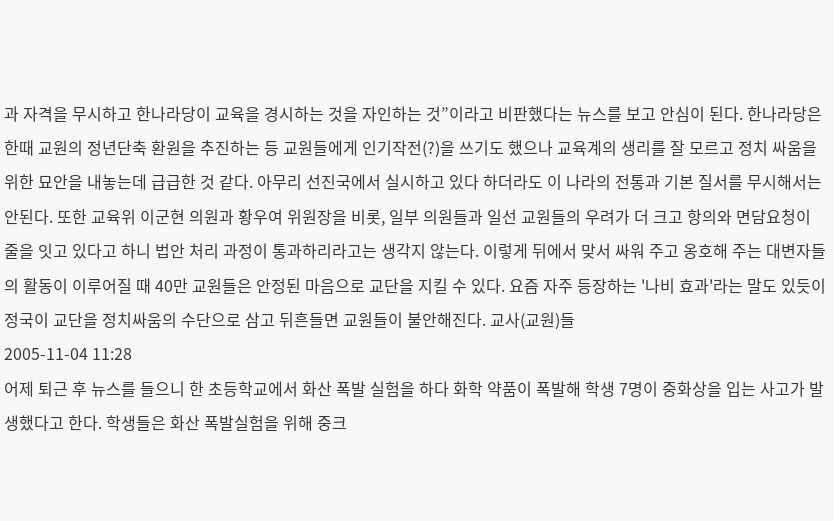과 자격을 무시하고 한나라당이 교육을 경시하는 것을 자인하는 것”이라고 비판했다는 뉴스를 보고 안심이 된다. 한나라당은 한때 교원의 정년단축 환원을 추진하는 등 교원들에게 인기작전(?)을 쓰기도 했으나 교육계의 생리를 잘 모르고 정치 싸움을 위한 묘안을 내놓는데 급급한 것 같다. 아무리 선진국에서 실시하고 있다 하더라도 이 나라의 전통과 기본 질서를 무시해서는 안된다. 또한 교육위 이군현 의원과 황우여 위원장을 비롯, 일부 의원들과 일선 교원들의 우려가 더 크고 항의와 면담요청이 줄을 잇고 있다고 하니 법안 처리 과정이 통과하리라고는 생각지 않는다. 이렇게 뒤에서 맞서 싸워 주고 옹호해 주는 대변자들의 활동이 이루어질 때 40만 교원들은 안정된 마음으로 교단을 지킬 수 있다. 요즘 자주 등장하는 '나비 효과'라는 말도 있듯이 정국이 교단을 정치싸움의 수단으로 삼고 뒤흔들면 교원들이 불안해진다. 교사(교원)들
2005-11-04 11:28
어제 퇴근 후 뉴스를 들으니 한 초등학교에서 화산 폭발 실험을 하다 화학 약품이 폭발해 학생 7명이 중화상을 입는 사고가 발생했다고 한다. 학생들은 화산 폭발실험을 위해 중크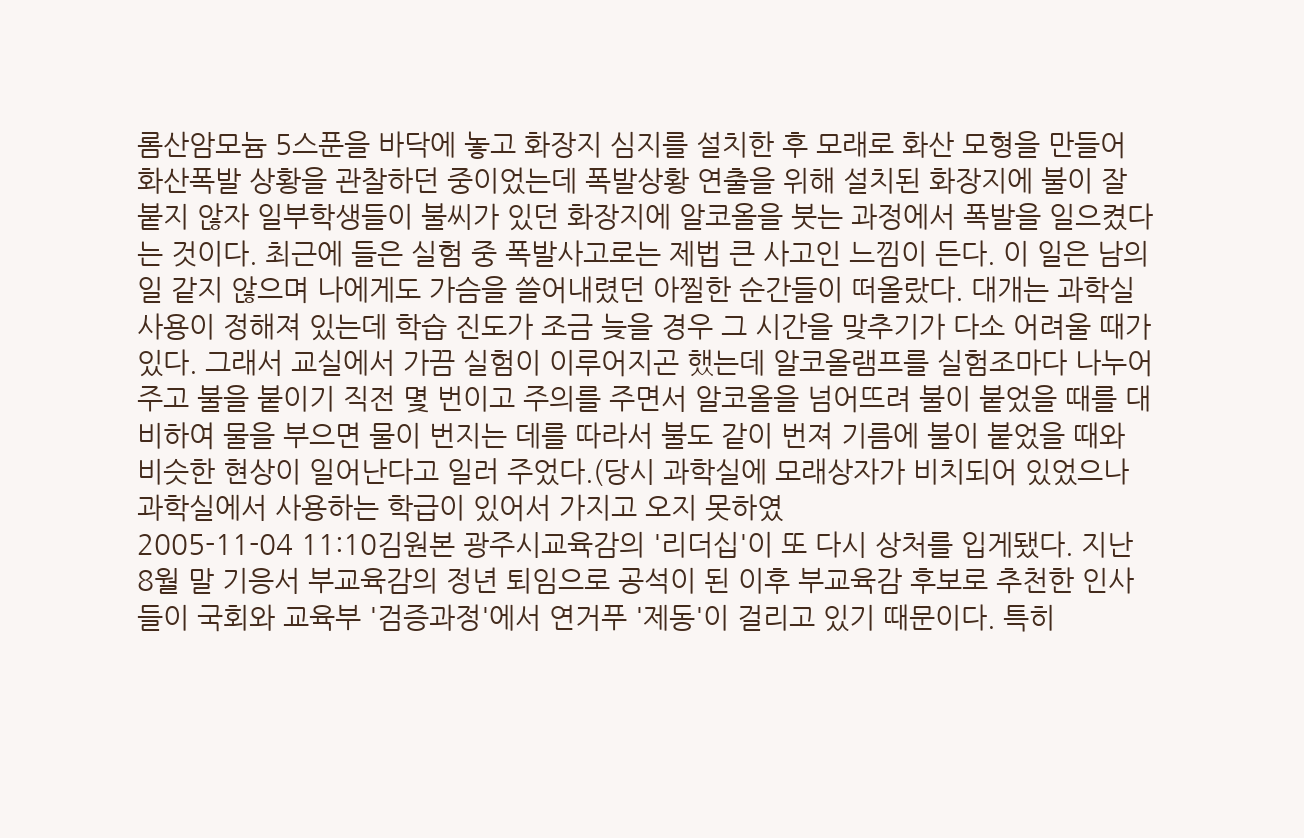롬산암모늄 5스푼을 바닥에 놓고 화장지 심지를 설치한 후 모래로 화산 모형을 만들어 화산폭발 상황을 관찰하던 중이었는데 폭발상황 연출을 위해 설치된 화장지에 불이 잘 붙지 않자 일부학생들이 불씨가 있던 화장지에 알코올을 붓는 과정에서 폭발을 일으켰다는 것이다. 최근에 들은 실험 중 폭발사고로는 제법 큰 사고인 느낌이 든다. 이 일은 남의 일 같지 않으며 나에게도 가슴을 쓸어내렸던 아찔한 순간들이 떠올랐다. 대개는 과학실 사용이 정해져 있는데 학습 진도가 조금 늦을 경우 그 시간을 맞추기가 다소 어려울 때가 있다. 그래서 교실에서 가끔 실험이 이루어지곤 했는데 알코올램프를 실험조마다 나누어주고 불을 붙이기 직전 몇 번이고 주의를 주면서 알코올을 넘어뜨려 불이 붙었을 때를 대비하여 물을 부으면 물이 번지는 데를 따라서 불도 같이 번져 기름에 불이 붙었을 때와 비슷한 현상이 일어난다고 일러 주었다.(당시 과학실에 모래상자가 비치되어 있었으나 과학실에서 사용하는 학급이 있어서 가지고 오지 못하였
2005-11-04 11:10김원본 광주시교육감의 '리더십'이 또 다시 상처를 입게됐다. 지난 8월 말 기응서 부교육감의 정년 퇴임으로 공석이 된 이후 부교육감 후보로 추천한 인사들이 국회와 교육부 '검증과정'에서 연거푸 '제동'이 걸리고 있기 때문이다. 특히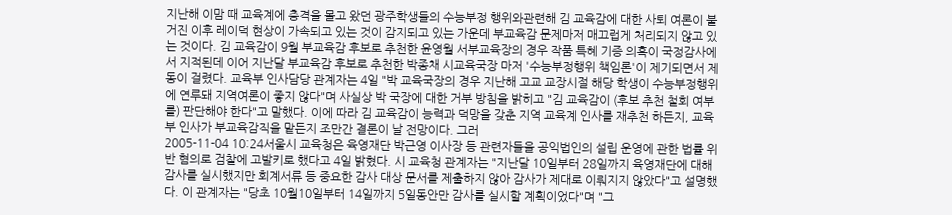지난해 이맘 때 교육계에 충격을 몰고 왔던 광주학생들의 수능부정 행위와관련해 김 교육감에 대한 사퇴 여론이 불거진 이후 레이덕 현상이 가속되고 있는 것이 감지되고 있는 가운데 부교육감 문제마저 매끄럽게 처리되지 않고 있는 것이다. 김 교육감이 9월 부교육감 후보로 추천한 윤영월 서부교육장의 경우 작품 특혜 기증 의혹이 국정감사에서 지적된데 이어 지난달 부교육감 후보로 추천한 박종채 시교육국장 마저 '수능부정행위 책임론'이 제기되면서 제동이 걸렸다. 교육부 인사담당 관계자는 4일 "박 교육국장의 경우 지난해 고교 교장시절 해당 학생이 수능부정행위에 연루돼 지역여론이 좋지 않다"며 사실상 박 국장에 대한 거부 방침을 밝히고 "김 교육감이 (후보 추천 철회 여부를) 판단해야 한다"고 말했다. 이에 따라 김 교육감이 능력과 덕망을 갖춘 지역 교육계 인사를 재추천 하든지, 교육부 인사가 부교육감직을 맡든지 조만간 결론이 날 전망이다. 그러
2005-11-04 10:24서울시 교육청은 육영재단 박근영 이사장 등 관련자들을 공익법인의 설립 운영에 관한 법률 위반 혐의로 검찰에 고발키로 했다고 4일 밝혔다. 시 교육청 관계자는 "지난달 10일부터 28일까지 육영재단에 대해 감사를 실시했지만 회계서류 등 중요한 감사 대상 문서를 제출하지 않아 감사가 제대로 이뤄지지 않았다"고 설명했다. 이 관계자는 "당초 10월10일부터 14일까지 5일동안만 감사를 실시할 계획이었다"며 "그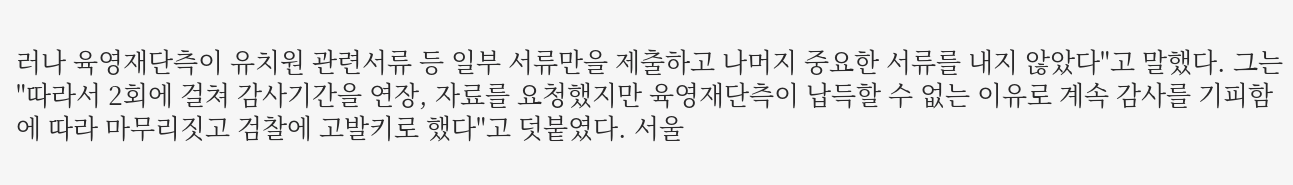러나 육영재단측이 유치원 관련서류 등 일부 서류만을 제출하고 나머지 중요한 서류를 내지 않았다"고 말했다. 그는 "따라서 2회에 걸쳐 감사기간을 연장, 자료를 요청했지만 육영재단측이 납득할 수 없는 이유로 계속 감사를 기피함에 따라 마무리짓고 검찰에 고발키로 했다"고 덧붙였다. 서울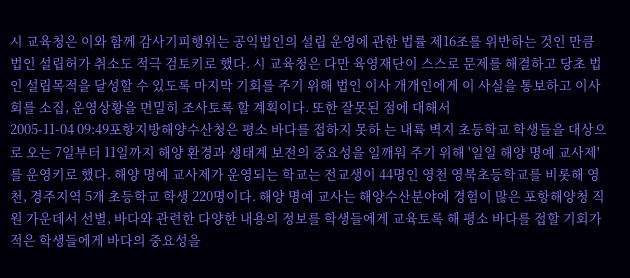시 교육청은 이와 함께 감사기피행위는 공익법인의 설립 운영에 관한 법률 제16조를 위반하는 것인 만큼 법인 설립허가 취소도 적극 검토키로 했다. 시 교육청은 다만 육영재단이 스스로 문제를 해결하고 당초 법인 설립목적을 달성할 수 있도록 마지막 기회를 주기 위해 법인 이사 개개인에게 이 사실을 통보하고 이사회를 소집, 운영상황을 면밀히 조사토록 할 계획이다. 또한 잘못된 점에 대해서
2005-11-04 09:49포항지방해양수산청은 평소 바다를 접하지 못하 는 내륙 벽지 초등학교 학생들을 대상으로 오는 7일부터 11일까지 해양 환경과 생태계 보전의 중요성을 일깨워 주기 위해 '일일 해양 명예 교사제'를 운영키로 했다. 해양 명예 교사제가 운영되는 학교는 전교생이 44명인 영천 영북초등학교를 비롯해 영천, 경주지역 5개 초등학교 학생 220명이다. 해양 명예 교사는 해양수산분야에 경험이 많은 포항해양청 직원 가운데서 선별, 바다와 관련한 다양한 내용의 정보를 학생들에게 교육토록 해 평소 바다를 접할 기회가 적은 학생들에게 바다의 중요성을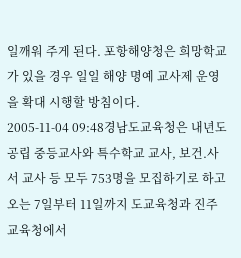일깨워 주게 된다. 포항해양청은 희망학교가 있을 경우 일일 해양 명예 교사제 운영을 확대 시행할 방침이다.
2005-11-04 09:48경남도교육청은 내년도 공립 중등교사와 특수학교 교사, 보건.사서 교사 등 모두 753명을 모집하기로 하고 오는 7일부터 11일까지 도교육청과 진주교육청에서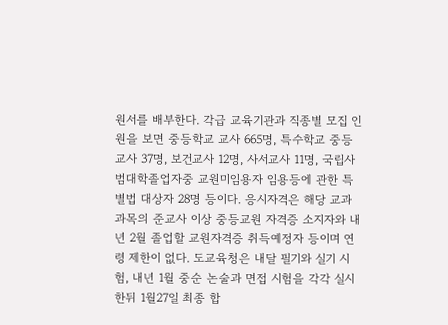원서를 배부한다. 각급 교육기관과 직종별 모집 인원을 보면 중등학교 교사 665명, 특수학교 중등교사 37명, 보건교사 12명, 사서교사 11명, 국립사범대학졸업자중 교원미임용자 임용등에 관한 특별법 대상자 28명 등이다. 응시자격은 해당 교과 과목의 준교사 이상 중등교원 자격증 소지자와 내년 2월 졸업할 교원자격증 취득예정자 등이며 연령 제한이 없다. 도교육청은 내달 필기와 실기 시험, 내년 1월 중순 논술과 면접 시험을 각각 실시한뒤 1월27일 최종 합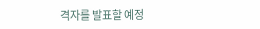격자를 발표할 예정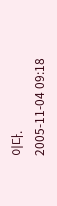이다.
2005-11-04 09:18